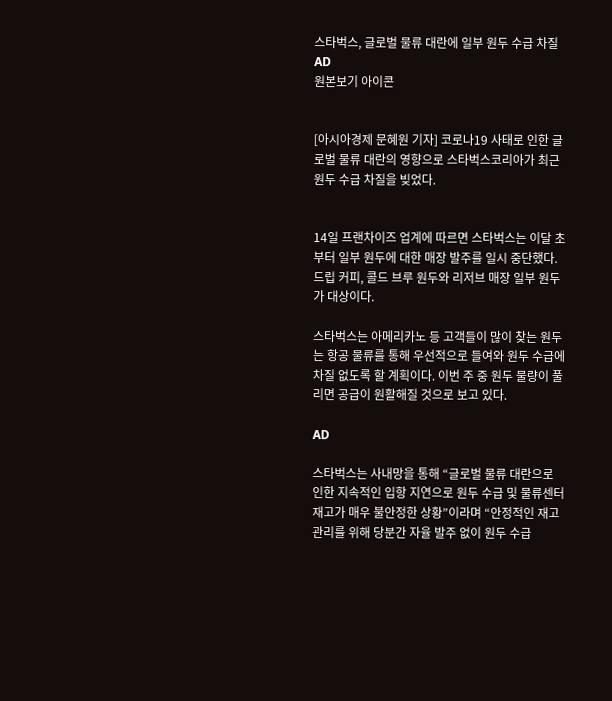스타벅스, 글로벌 물류 대란에 일부 원두 수급 차질
AD
원본보기 아이콘


[아시아경제 문혜원 기자] 코로나19 사태로 인한 글로벌 물류 대란의 영향으로 스타벅스코리아가 최근 원두 수급 차질을 빚었다.


14일 프랜차이즈 업계에 따르면 스타벅스는 이달 초부터 일부 원두에 대한 매장 발주를 일시 중단했다. 드립 커피, 콜드 브루 원두와 리저브 매장 일부 원두가 대상이다.

스타벅스는 아메리카노 등 고객들이 많이 찾는 원두는 항공 물류를 통해 우선적으로 들여와 원두 수급에 차질 없도록 할 계획이다. 이번 주 중 원두 물량이 풀리면 공급이 원활해질 것으로 보고 있다.

AD

스타벅스는 사내망을 통해 “글로벌 물류 대란으로 인한 지속적인 입항 지연으로 원두 수급 및 물류센터 재고가 매우 불안정한 상황”이라며 “안정적인 재고 관리를 위해 당분간 자율 발주 없이 원두 수급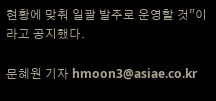현황에 맞춰 일괄 발주로 운영할 것”이라고 공지했다.

문혜원 기자 hmoon3@asiae.co.kr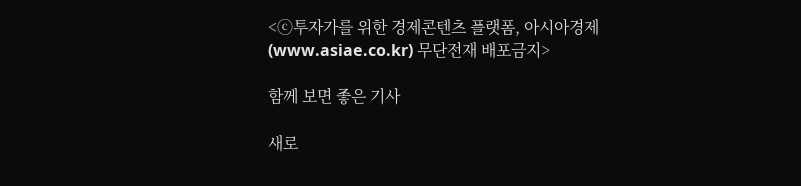<ⓒ투자가를 위한 경제콘텐츠 플랫폼, 아시아경제(www.asiae.co.kr) 무단전재 배포금지>

함께 보면 좋은 기사

새로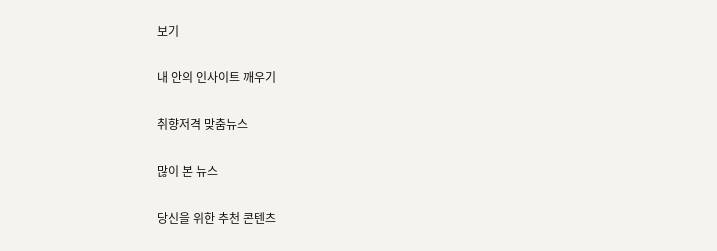보기

내 안의 인사이트 깨우기

취향저격 맞춤뉴스

많이 본 뉴스

당신을 위한 추천 콘텐츠